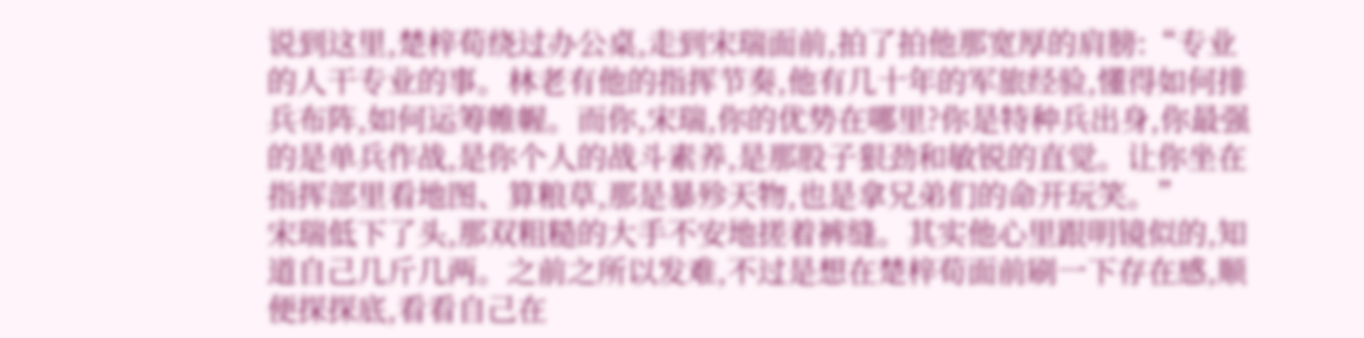说到这里,楚梓荀绕过办公桌,走到宋瑞面前,拍了拍他那宽厚的肩膀:“专业的人干专业的事。林老有他的指挥节奏,他有几十年的军旅经验,懂得如何排兵布阵,如何运筹帷幄。而你,宋瑞,你的优势在哪里?你是特种兵出身,你最强的是单兵作战,是你个人的战斗素养,是那股子狠劲和敏锐的直觉。让你坐在指挥部里看地图、算粮草,那是暴殄天物,也是拿兄弟们的命开玩笑。”
宋瑞低下了头,那双粗糙的大手不安地搓着裤缝。其实他心里跟明镜似的,知道自己几斤几两。之前之所以发难,不过是想在楚梓荀面前刷一下存在感,顺便探探底,看看自己在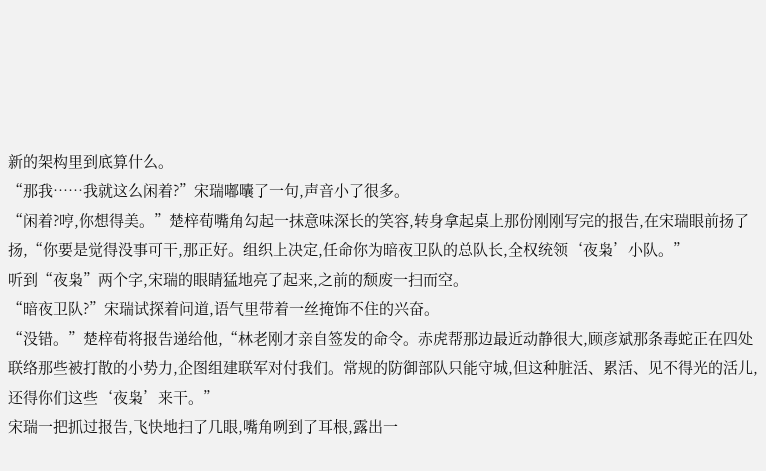新的架构里到底算什么。
“那我……我就这么闲着?”宋瑞嘟囔了一句,声音小了很多。
“闲着?哼,你想得美。”楚梓荀嘴角勾起一抹意味深长的笑容,转身拿起桌上那份刚刚写完的报告,在宋瑞眼前扬了扬,“你要是觉得没事可干,那正好。组织上决定,任命你为暗夜卫队的总队长,全权统领‘夜枭’小队。”
听到“夜枭”两个字,宋瑞的眼睛猛地亮了起来,之前的颓废一扫而空。
“暗夜卫队?”宋瑞试探着问道,语气里带着一丝掩饰不住的兴奋。
“没错。”楚梓荀将报告递给他,“林老刚才亲自签发的命令。赤虎帮那边最近动静很大,顾彦斌那条毒蛇正在四处联络那些被打散的小势力,企图组建联军对付我们。常规的防御部队只能守城,但这种脏活、累活、见不得光的活儿,还得你们这些‘夜枭’来干。”
宋瑞一把抓过报告,飞快地扫了几眼,嘴角咧到了耳根,露出一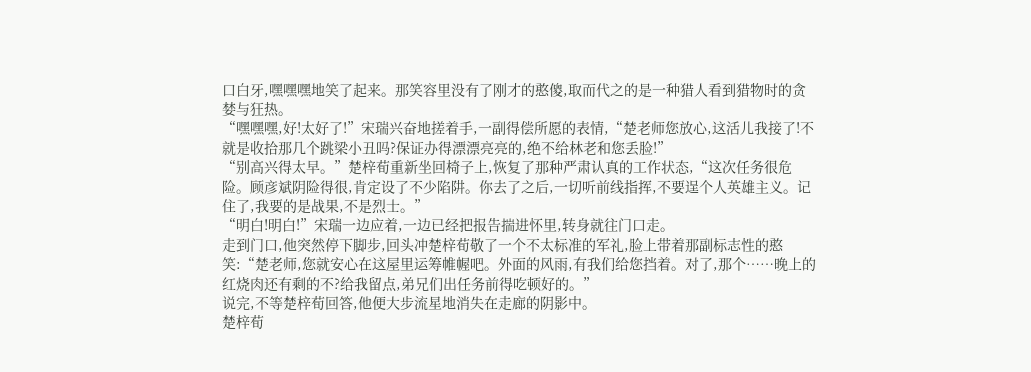口白牙,嘿嘿嘿地笑了起来。那笑容里没有了刚才的憨傻,取而代之的是一种猎人看到猎物时的贪婪与狂热。
“嘿嘿嘿,好!太好了!”宋瑞兴奋地搓着手,一副得偿所愿的表情,“楚老师您放心,这活儿我接了!不就是收拾那几个跳梁小丑吗?保证办得漂漂亮亮的,绝不给林老和您丢脸!”
“别高兴得太早。”楚梓荀重新坐回椅子上,恢复了那种严肃认真的工作状态,“这次任务很危险。顾彦斌阴险得很,肯定设了不少陷阱。你去了之后,一切听前线指挥,不要逞个人英雄主义。记住了,我要的是战果,不是烈士。”
“明白!明白!”宋瑞一边应着,一边已经把报告揣进怀里,转身就往门口走。
走到门口,他突然停下脚步,回头冲楚梓荀敬了一个不太标准的军礼,脸上带着那副标志性的憨笑:“楚老师,您就安心在这屋里运筹帷幄吧。外面的风雨,有我们给您挡着。对了,那个……晚上的红烧肉还有剩的不?给我留点,弟兄们出任务前得吃顿好的。”
说完,不等楚梓荀回答,他便大步流星地消失在走廊的阴影中。
楚梓荀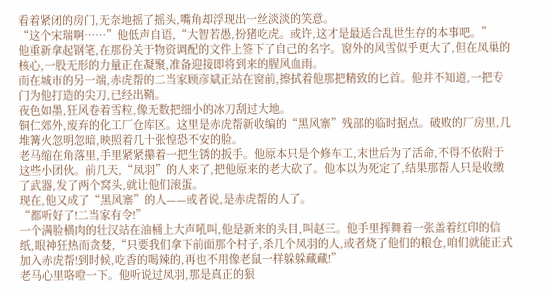看着紧闭的房门,无奈地摇了摇头,嘴角却浮现出一丝淡淡的笑意。
“这个宋瑞啊……”他低声自语,“大智若愚,扮猪吃虎。或许,这才是最适合乱世生存的本事吧。”
他重新拿起钢笔,在那份关于物资调配的文件上签下了自己的名字。窗外的风雪似乎更大了,但在凤巢的核心,一股无形的力量正在凝聚,准备迎接即将到来的腥风血雨。
而在城市的另一端,赤虎帮的二当家顾彦斌正站在窗前,擦拭着他那把精致的匕首。他并不知道,一把专门为他打造的尖刀,已经出鞘。
夜色如墨,狂风卷着雪粒,像无数把细小的冰刀刮过大地。
铜仁郊外,废弃的化工厂仓库区。这里是赤虎帮新收编的“黑风寨”残部的临时据点。破败的厂房里,几堆篝火忽明忽暗,映照着几十张惶恐不安的脸。
老马缩在角落里,手里紧紧攥着一把生锈的扳手。他原本只是个修车工,末世后为了活命,不得不依附于这些小团伙。前几天,“凤羽”的人来了,把他原来的老大砍了。他本以为死定了,结果那帮人只是收缴了武器,发了两个窝头,就让他们滚蛋。
现在,他又成了“黑风寨”的人——或者说,是赤虎帮的人了。
“都听好了!二当家有令!”
一个满脸横肉的壮汉站在油桶上大声吼叫,他是新来的头目,叫赵三。他手里挥舞着一张盖着红印的信纸,眼神狂热而贪婪,“只要我们拿下前面那个村子,杀几个凤羽的人,或者烧了他们的粮仓,咱们就能正式加入赤虎帮!到时候,吃香的喝辣的,再也不用像老鼠一样躲躲藏藏!”
老马心里咯噔一下。他听说过凤羽,那是真正的狠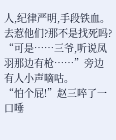人,纪律严明,手段铁血。去惹他们?那不是找死吗?
“可是……三爷,听说凤羽那边有枪……”旁边有人小声嘀咕。
“怕个屁!”赵三啐了一口唾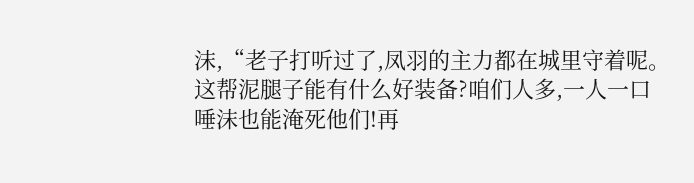沫,“老子打听过了,凤羽的主力都在城里守着呢。这帮泥腿子能有什么好装备?咱们人多,一人一口唾沫也能淹死他们!再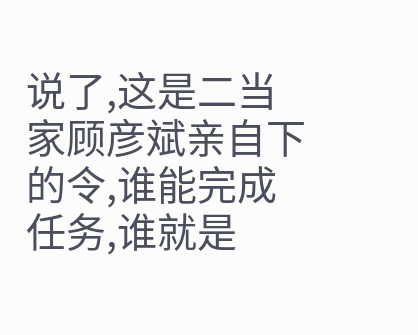说了,这是二当家顾彦斌亲自下的令,谁能完成任务,谁就是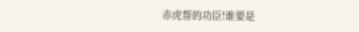赤虎帮的功臣!谁要是